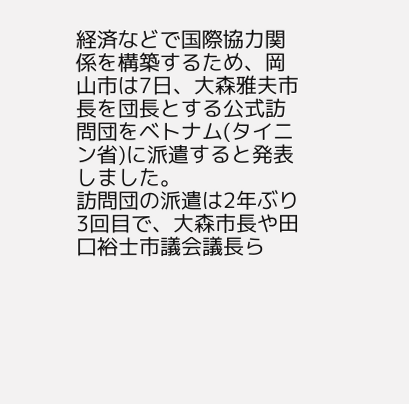経済などで国際協力関係を構築するため、岡山市は7日、大森雅夫市長を団長とする公式訪問団をベトナム(タイニン省)に派遣すると発表しました。
訪問団の派遣は2年ぶり3回目で、大森市長や田口裕士市議会議長ら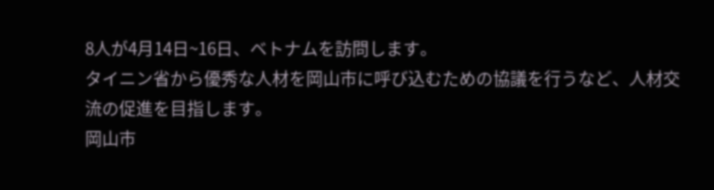8人が4月14日~16日、ベトナムを訪問します。
タイニン省から優秀な人材を岡山市に呼び込むための協議を行うなど、人材交流の促進を目指します。
岡山市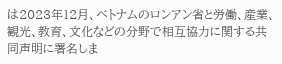は2023年12月、ベトナムのロンアン省と労働、産業、観光、教育、文化などの分野で相互協力に関する共同声明に署名しま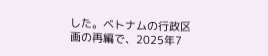した。ベトナムの行政区画の再編で、2025年7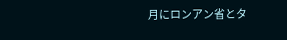月にロンアン省とタ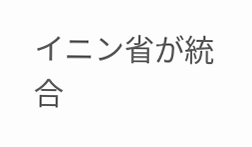イニン省が統合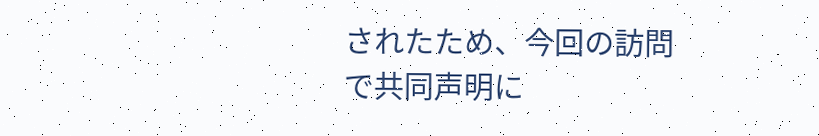されたため、今回の訪問で共同声明に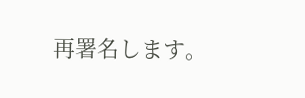再署名します。